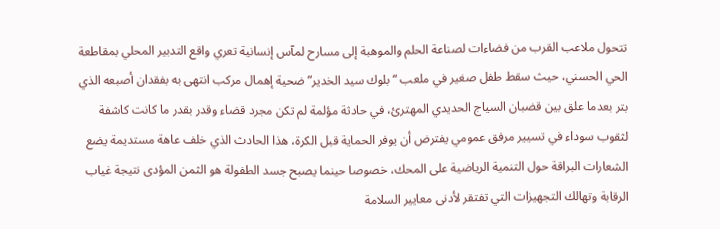تتحول ملاعب القرب من فضاءات لصناعة الحلم والموهبة إلى مسارح لمآس إنسانية تعري واقع التدبير المحلي بمقاطعة الحي الحسني، حيث سقط طفل صغير في ملعب “بلوك سيد الخدير” ضحية إهمال مركب انتهى به بفقدان أصبعه الذي بتر بعدما علق بين قضبان السياج الحديدي المهترئ، في حادثة مؤلمة لم تكن مجرد قضاء وقدر بقدر ما كانت كاشفة لثقوب سوداء في تسيير مرفق عمومي يفترض أن يوفر الحماية قبل الكرة، هذا الحادث الذي خلف عاهة مستديمة يضع الشعارات البراقة حول التنمية الرياضية على المحك، خصوصا حينما يصبح جسد الطفولة هو الثمن المؤدى نتيجة غياب الرقابة وتهالك التجهيزات التي تفتقر لأدنى معايير السلامة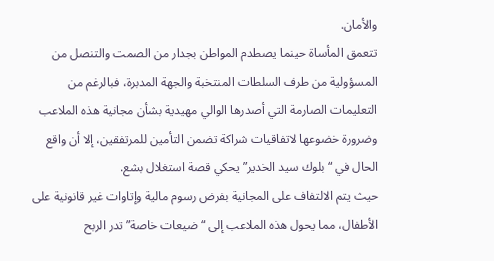والأمان.
تتعمق المأساة حينما يصطدم المواطن بجدار من الصمت والتنصل من المسؤولية من طرف السلطات المنتخبة والجهة المدبرة، فبالرغم من التعليمات الصارمة التي أصدرها الوالي مهيدية بشأن مجانية هذه الملاعب وضرورة خضوعها لاتفاقيات شراكة تضمن التأمين للمرتفقين، إلا أن واقع الحال في “بلوك سيد الخدير” يحكي قصة استغلال بشع.
حيث يتم الالتفاف على المجانية بفرض رسوم مالية وإتاوات غير قانونية على الأطفال، مما يحول هذه الملاعب إلى “ضيعات خاصة” تدر الربح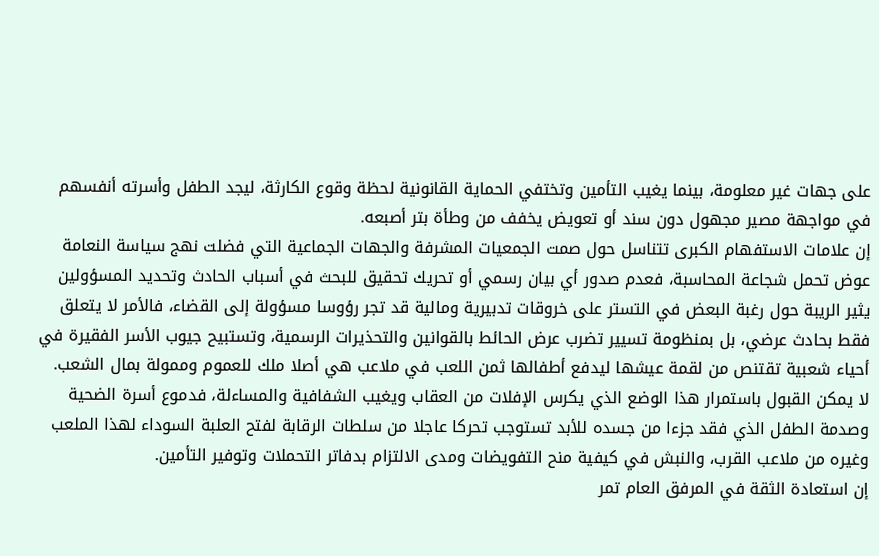على جهات غير معلومة، بينما يغيب التأمين وتختفي الحماية القانونية لحظة وقوع الكارثة، ليجد الطفل وأسرته أنفسهم في مواجهة مصير مجهول دون سند أو تعويض يخفف من وطأة بتر أصبعه.
إن علامات الاستفهام الكبرى تتناسل حول صمت الجمعيات المشرفة والجهات الجماعية التي فضلت نهج سياسة النعامة عوض تحمل شجاعة المحاسبة، فعدم صدور أي بيان رسمي أو تحريك تحقيق للبحث في أسباب الحادث وتحديد المسؤولين يثير الريبة حول رغبة البعض في التستر على خروقات تدبيرية ومالية قد تجر رؤوسا مسؤولة إلى القضاء، فالأمر لا يتعلق فقط بحادث عرضي، بل بمنظومة تسيير تضرب عرض الحائط بالقوانين والتحذيرات الرسمية، وتستبيح جيوب الأسر الفقيرة في أحياء شعبية تقتنص من لقمة عيشها ليدفع أطفالها ثمن اللعب في ملاعب هي أصلا ملك للعموم وممولة بمال الشعب.
لا يمكن القبول باستمرار هذا الوضع الذي يكرس الإفلات من العقاب ويغيب الشفافية والمساءلة، فدموع أسرة الضحية وصدمة الطفل الذي فقد جزءا من جسده للأبد تستوجب تحركا عاجلا من سلطات الرقابة لفتح العلبة السوداء لهذا الملعب وغيره من ملاعب القرب، والنبش في كيفية منح التفويضات ومدى الالتزام بدفاتر التحملات وتوفير التأمين.
إن استعادة الثقة في المرفق العام تمر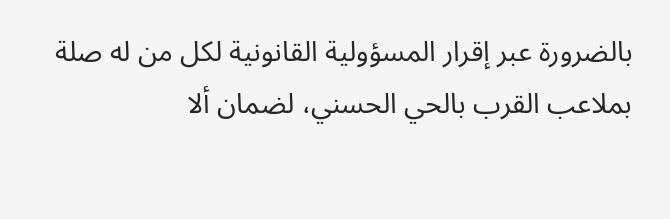بالضرورة عبر إقرار المسؤولية القانونية لكل من له صلة بملاعب القرب بالحي الحسني، لضمان ألا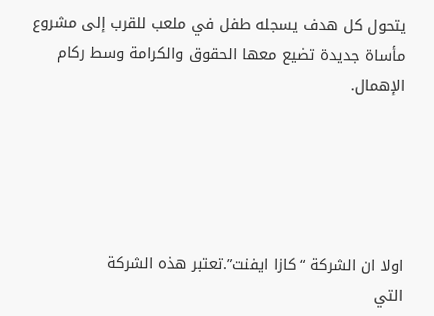يتحول كل هدف يسجله طفل في ملعب للقرب إلى مشروع مأساة جديدة تضيع معها الحقوق والكرامة وسط ركام الإهمال.





اولا ان الشركة “كازا ايفنت”.تعتبر هذه الشركة
التي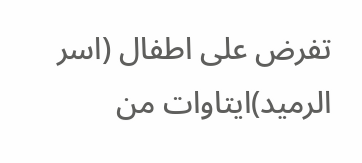تفرض على اطفال (اسر الرميد)ايتاوات من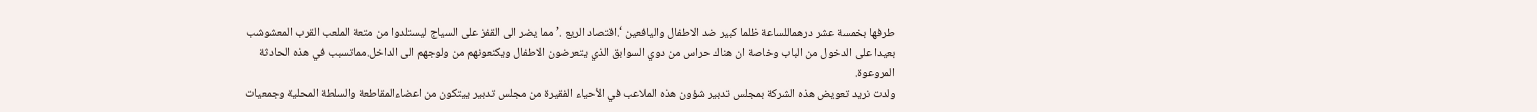طرفها بخمسة عشر درهماللساعة ظلما كبير ضد الاطفال واليافعين ‘.اقتصاد الريع .’مما يضر الى القفز على السياج ليستلدوا من متعة الملعب القرب المعشوشب بعيدا على الدخول من الباب وخاصة ان هناك حراس من دوي السوابق الذي يتعرضون الاطفال ويكنعونهم من ولوجهم الى الداخل.مماتسبب في هذه الحادثة المروعوة.
ولدت نريد تعويض هذه الشركة بمجلس تدبير شؤون هذه الملاعب في الأحياء الفقيرة من مجلس تدبير ييتكون من اعضاءالمقاطعة والسلطة المحلية وجمعيات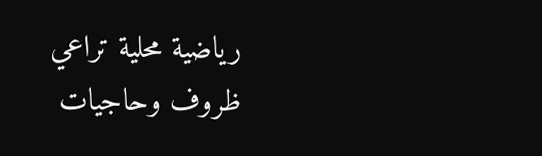رياضية محلية تراعي ظروف وحاجيات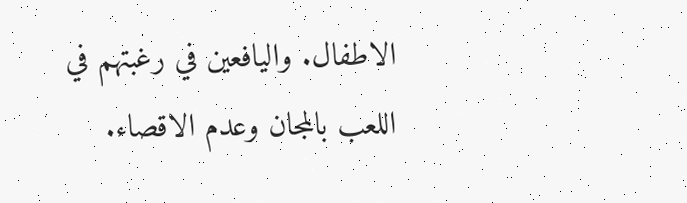الاطفال. واليافعين في رغبتهم في اللعب بالمجان وعدم الاقصاء.